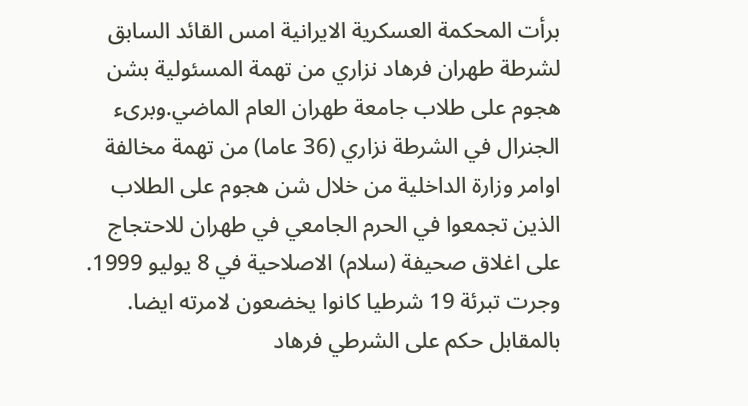برأت المحكمة العسكرية الايرانية امس القائد السابق لشرطة طهران فرهاد نزاري من تهمة المسئولية بشن هجوم على طلاب جامعة طهران العام الماضي.وبرىء الجنرال في الشرطة نزاري (36 عاما) من تهمة مخالفة اوامر وزارة الداخلية من خلال شن هجوم على الطلاب الذين تجمعوا في الحرم الجامعي في طهران للاحتجاج على اغلاق صحيفة (سلام) الاصلاحية في 8 يوليو 1999. وجرت تبرئة 19 شرطيا كانوا يخضعون لامرته ايضا. بالمقابل حكم على الشرطي فرهاد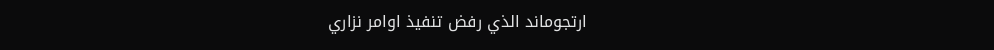ارتجوماند الذي رفض تنفيذ اوامر نزاري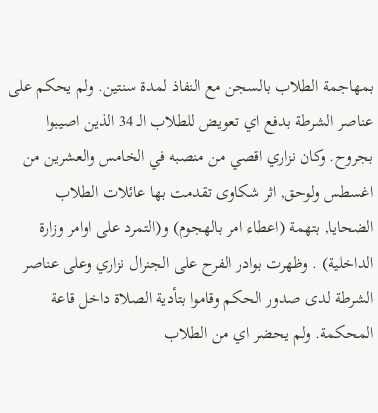بمهاجمة الطلاب بالسجن مع النفاذ لمدة سنتين. ولم يحكم على عناصر الشرطة بدفع اي تعويض للطلاب الـ 34 الذين اصيبوا بجروح. وكان نزاري اقصي من منصبه في الخامس والعشرين من اغسطس ولوحق, اثر شكاوى تقدمت بها عائلات الطلاب الضحايا, بتهمة (اعطاء امر بالهجوم) و(التمرد على اوامر وزارة الداخلية) . وظهرت بوادر الفرح على الجنرال نزاري وعلى عناصر الشرطة لدى صدور الحكم وقاموا بتأدية الصلاة داخل قاعة المحكمة. ولم يحضر اي من الطلاب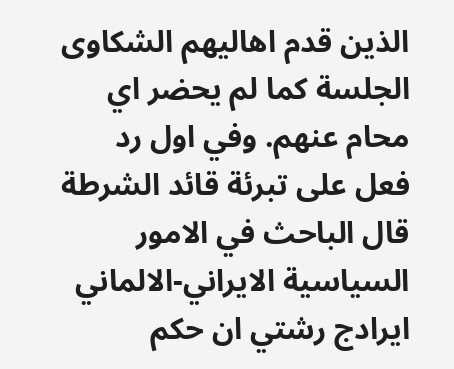الذين قدم اهاليهم الشكاوى الجلسة كما لم يحضر اي محام عنهم. وفي اول رد فعل على تبرئة قائد الشرطة قال الباحث في الامور السياسية الايراني-الالماني ايرادج رشتي ان حكم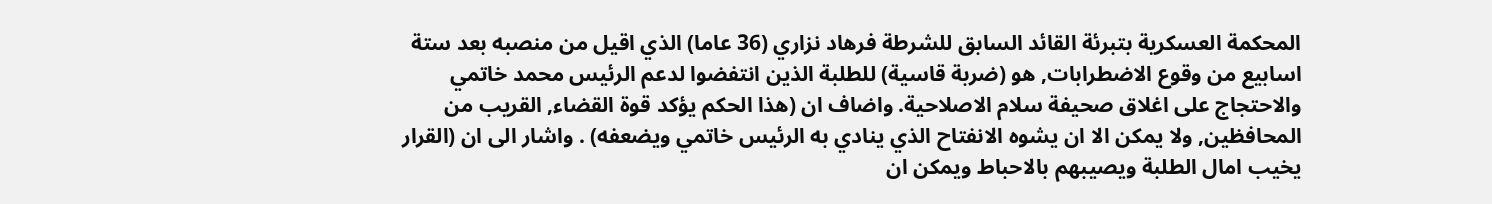المحكمة العسكرية بتبرئة القائد السابق للشرطة فرهاد نزاري (36 عاما) الذي اقيل من منصبه بعد ستة اسابيع من وقوع الاضطرابات, هو (ضربة قاسية) للطلبة الذين انتفضوا لدعم الرئيس محمد خاتمي والاحتجاج على اغلاق صحيفة سلام الاصلاحية. واضاف ان (هذا الحكم يؤكد قوة القضاء, القريب من المحافظين, ولا يمكن الا ان يشوه الانفتاح الذي ينادي به الرئيس خاتمي ويضعفه) . واشار الى ان (القرار يخيب امال الطلبة ويصيبهم بالاحباط ويمكن ان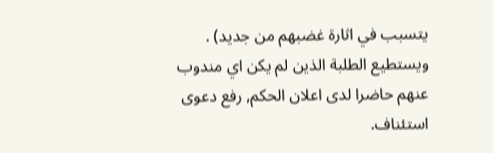يتسبب في اثارة غضبهم من جديد) . ويستطيع الطلبة الذين لم يكن اي مندوب عنهم حاضرا لدى اعلان الحكم, رفع دعوى استئناف.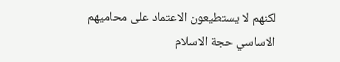لكنهم لا يستطيعون الاعتماد على محاميهم الاساسي حجة الاسلام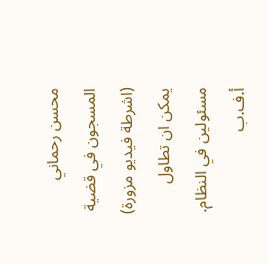محسن رحماني المسجون في قضية (اشرطة فيديو مزورة) يمكن ان تطاول مسئولين في النظام. أ.ف.ب